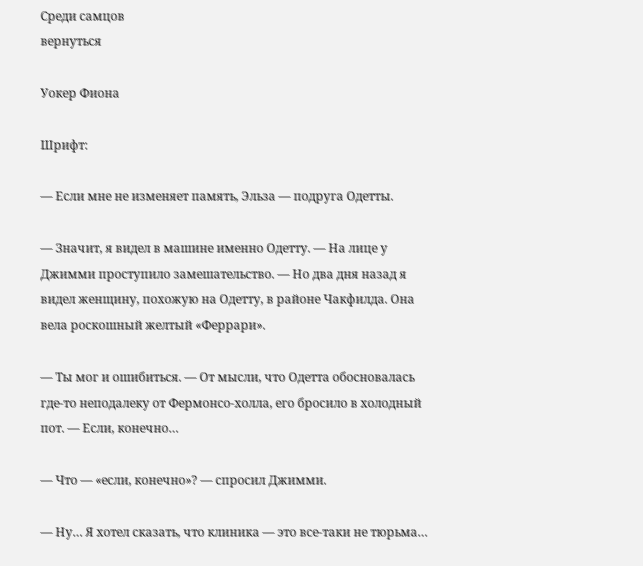Среди самцов
вернуться

Уокер Фиона

Шрифт:

— Если мне не изменяет память, Эльза — подруга Одетты.

— Значит, я видел в машине именно Одетту. — На лице у Джимми проступило замешательство. — Но два дня назад я видел женщину, похожую на Одетту, в районе Чакфилда. Она вела роскошный желтый «Феррари».

— Ты мог и ошибиться. — От мысли, что Одетта обосновалась где-то неподалеку от Фермонсо-холла, его бросило в холодный пот. — Если, конечно…

— Что — «если, конечно»? — спросил Джимми.

— Ну… Я хотел сказать, что клиника — это все-таки не тюрьма…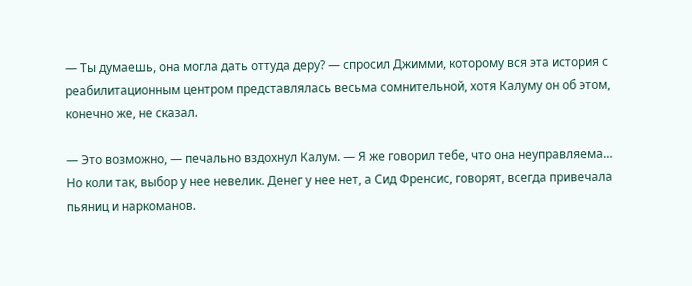— Ты думаешь, она могла дать оттуда деру? — спросил Джимми, которому вся эта история с реабилитационным центром представлялась весьма сомнительной, хотя Калуму он об этом, конечно же, не сказал.

— Это возможно, — печально вздохнул Калум. — Я же говорил тебе, что она неуправляема… Но коли так, выбор у нее невелик. Денег у нее нет, а Сид Френсис, говорят, всегда привечала пьяниц и наркоманов.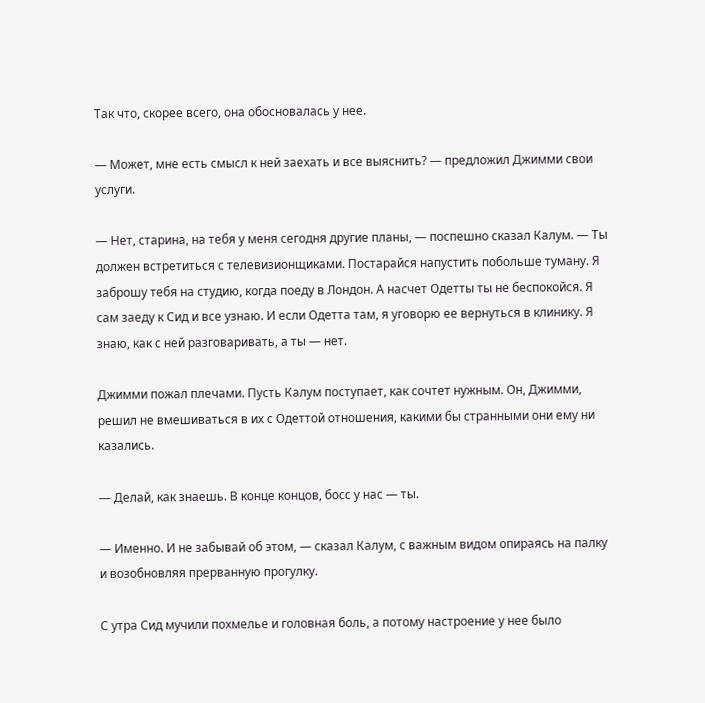Так что, скорее всего, она обосновалась у нее.

— Может, мне есть смысл к ней заехать и все выяснить? — предложил Джимми свои услуги.

— Нет, старина, на тебя у меня сегодня другие планы, — поспешно сказал Калум. — Ты должен встретиться с телевизионщиками. Постарайся напустить побольше туману. Я заброшу тебя на студию, когда поеду в Лондон. А насчет Одетты ты не беспокойся. Я сам заеду к Сид и все узнаю. И если Одетта там, я уговорю ее вернуться в клинику. Я знаю, как с ней разговаривать, а ты — нет.

Джимми пожал плечами. Пусть Калум поступает, как сочтет нужным. Он, Джимми, решил не вмешиваться в их с Одеттой отношения, какими бы странными они ему ни казались.

— Делай, как знаешь. В конце концов, босс у нас — ты.

— Именно. И не забывай об этом, — сказал Калум, с важным видом опираясь на палку и возобновляя прерванную прогулку.

С утра Сид мучили похмелье и головная боль, а потому настроение у нее было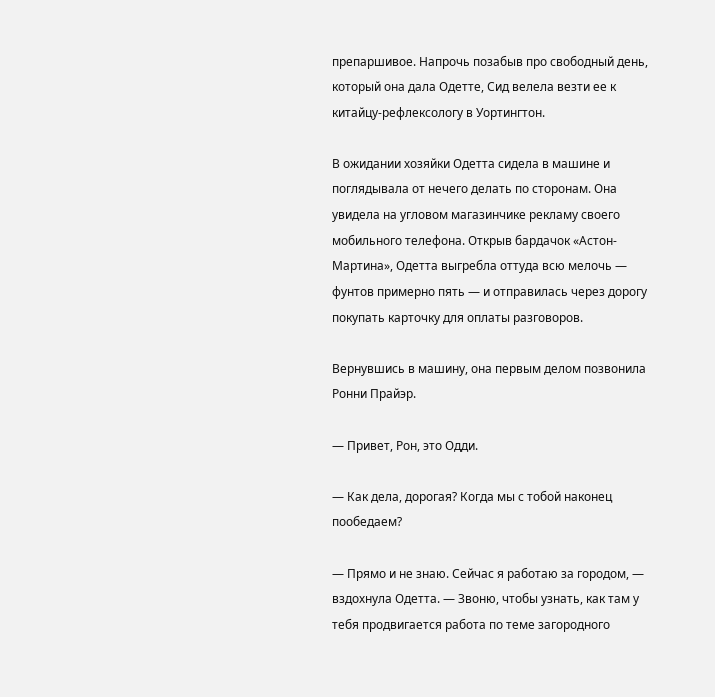препаршивое. Напрочь позабыв про свободный день, который она дала Одетте, Сид велела везти ее к китайцу-рефлексологу в Уортингтон.

В ожидании хозяйки Одетта сидела в машине и поглядывала от нечего делать по сторонам. Она увидела на угловом магазинчике рекламу своего мобильного телефона. Открыв бардачок «Астон-Мартина», Одетта выгребла оттуда всю мелочь — фунтов примерно пять — и отправилась через дорогу покупать карточку для оплаты разговоров.

Вернувшись в машину, она первым делом позвонила Ронни Прайэр.

— Привет, Рон, это Одди.

— Как дела, дорогая? Когда мы с тобой наконец пообедаем?

— Прямо и не знаю. Сейчас я работаю за городом, — вздохнула Одетта. — Звоню, чтобы узнать, как там у тебя продвигается работа по теме загородного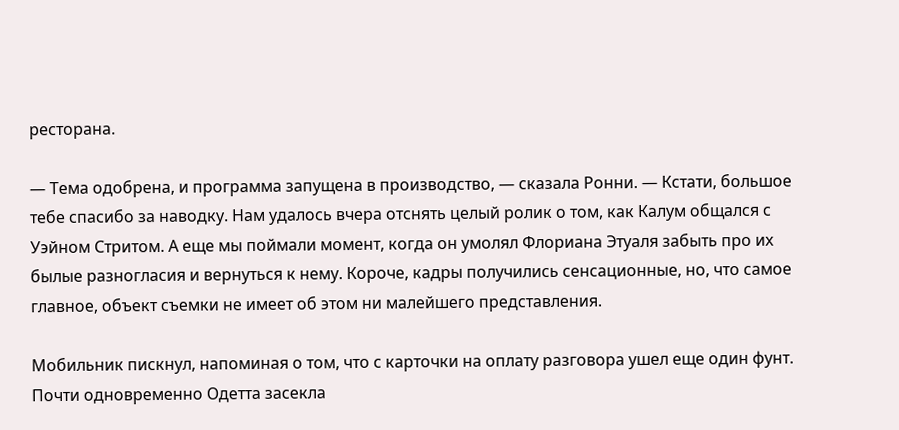ресторана.

— Тема одобрена, и программа запущена в производство, — сказала Ронни. — Кстати, большое тебе спасибо за наводку. Нам удалось вчера отснять целый ролик о том, как Калум общался с Уэйном Стритом. А еще мы поймали момент, когда он умолял Флориана Этуаля забыть про их былые разногласия и вернуться к нему. Короче, кадры получились сенсационные, но, что самое главное, объект съемки не имеет об этом ни малейшего представления.

Мобильник пискнул, напоминая о том, что с карточки на оплату разговора ушел еще один фунт. Почти одновременно Одетта засекла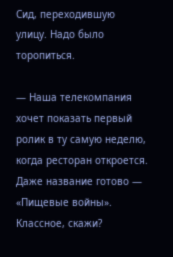Сид, переходившую улицу. Надо было торопиться.

— Наша телекомпания хочет показать первый ролик в ту самую неделю, когда ресторан откроется. Даже название готово — «Пищевые войны». Классное, скажи?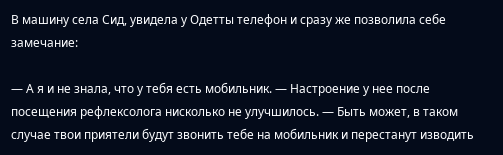В машину села Сид, увидела у Одетты телефон и сразу же позволила себе замечание:

— А я и не знала, что у тебя есть мобильник. — Настроение у нее после посещения рефлексолога нисколько не улучшилось. — Быть может, в таком случае твои приятели будут звонить тебе на мобильник и перестанут изводить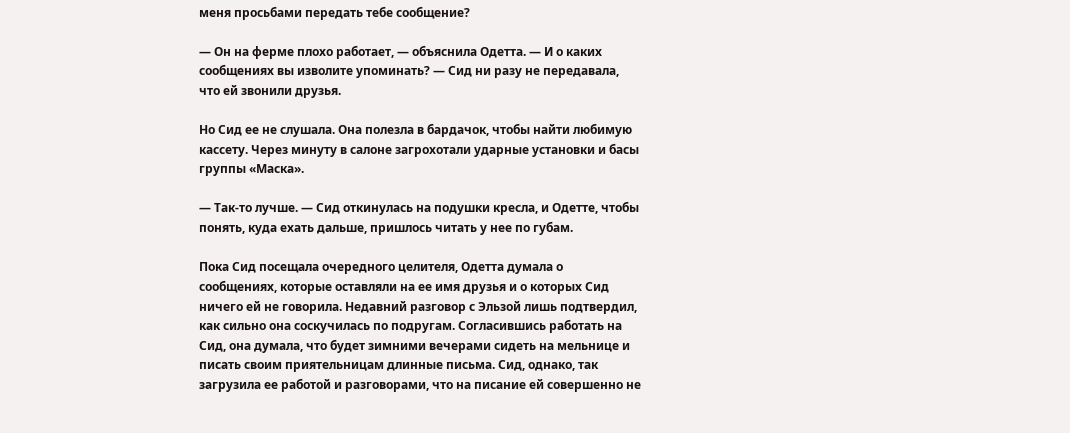меня просьбами передать тебе сообщение?

— Он на ферме плохо работает, — объяснила Одетта. — И о каких сообщениях вы изволите упоминать? — Сид ни разу не передавала, что ей звонили друзья.

Но Сид ее не слушала. Она полезла в бардачок, чтобы найти любимую кассету. Через минуту в салоне загрохотали ударные установки и басы группы «Маска».

— Так-то лучше. — Сид откинулась на подушки кресла, и Одетте, чтобы понять, куда ехать дальше, пришлось читать у нее по губам.

Пока Сид посещала очередного целителя, Одетта думала о сообщениях, которые оставляли на ее имя друзья и о которых Сид ничего ей не говорила. Недавний разговор с Эльзой лишь подтвердил, как сильно она соскучилась по подругам. Согласившись работать на Сид, она думала, что будет зимними вечерами сидеть на мельнице и писать своим приятельницам длинные письма. Сид, однако, так загрузила ее работой и разговорами, что на писание ей совершенно не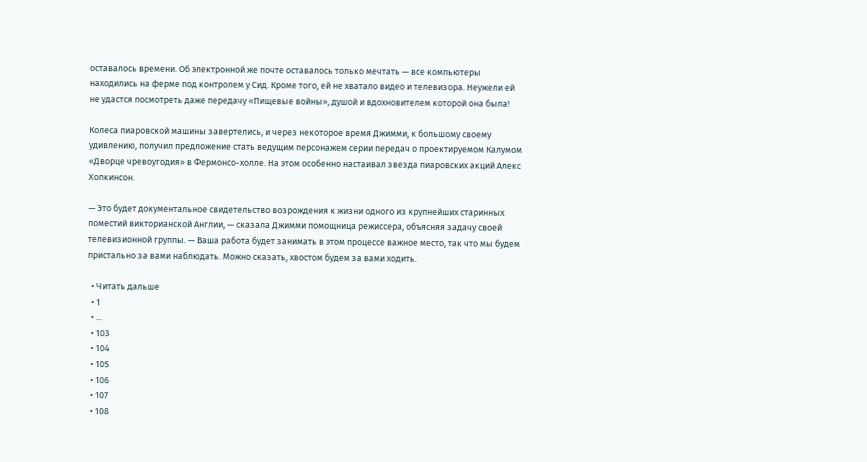оставалось времени. Об электронной же почте оставалось только мечтать — все компьютеры находились на ферме под контролем у Сид. Кроме того, ей не хватало видео и телевизора. Неужели ей не удастся посмотреть даже передачу «Пищевые войны», душой и вдохновителем которой она была!

Колеса пиаровской машины завертелись, и через некоторое время Джимми, к большому своему удивлению, получил предложение стать ведущим персонажем серии передач о проектируемом Калумом «Дворце чревоугодия» в Фермонсо-холле. На этом особенно настаивал звезда пиаровских акций Алекс Хопкинсон.

— Это будет документальное свидетельство возрождения к жизни одного из крупнейших старинных поместий викторианской Англии, — сказала Джимми помощница режиссера, объясняя задачу своей телевизионной группы. — Ваша работа будет занимать в этом процессе важное место, так что мы будем пристально за вами наблюдать. Можно сказать, хвостом будем за вами ходить.

  • Читать дальше
  • 1
  • ...
  • 103
  • 104
  • 105
  • 106
  • 107
  • 108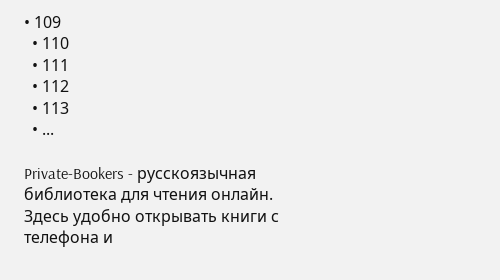• 109
  • 110
  • 111
  • 112
  • 113
  • ...

Private-Bookers - русскоязычная библиотека для чтения онлайн. Здесь удобно открывать книги с телефона и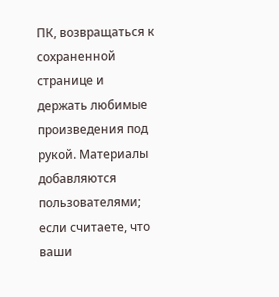ПК, возвращаться к сохраненной странице и держать любимые произведения под рукой. Материалы добавляются пользователями; если считаете, что ваши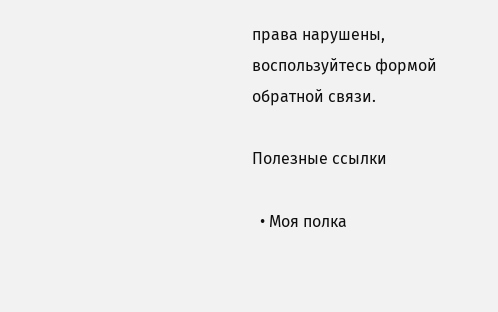права нарушены, воспользуйтесь формой обратной связи.

Полезные ссылки

  • Моя полка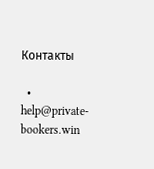Контакты

  • help@private-bookers.win